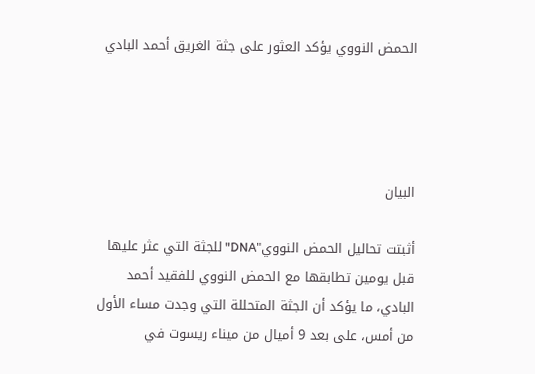الحمض النووي يؤكد العثور على جثة الغريق أحمد البادي




البيان

أثبتت تحاليل الحمض النووي"DNA" للجثة التي عثر عليها قبل يومين تطابقها مع الحمض النووي للفقيد أحمد البادي، ما يؤكد أن الجثة المتحللة التي وجدت مساء الأول من أمس، على بعد 9 أميال من ميناء ريسوت في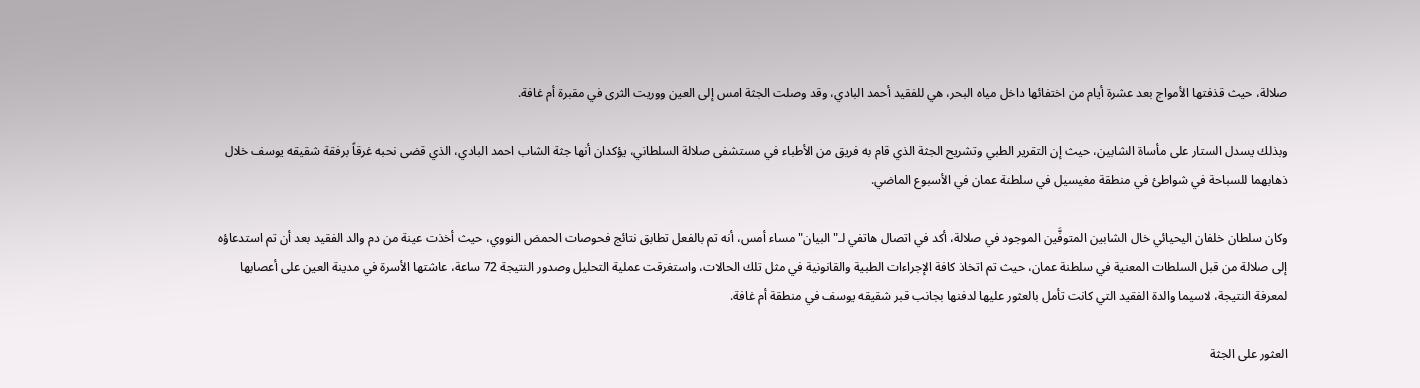صلالة، حيث قذفتها الأمواج بعد عشرة أيام من اختفائها داخل مياه البحر، هي للفقيد أحمد البادي، وقد وصلت الجثة امس إلى العين ووريت الثرى في مقبرة أم غافة.

وبذلك يسدل الستار على مأساة الشابين، حيث إن التقرير الطبي وتشريح الجثة الذي قام به فريق من الأطباء في مستشفى صلالة السلطاني، يؤكدان أنها جثة الشاب احمد البادي، الذي قضى نحبه غرقاً برفقة شقيقه يوسف خلال ذهابهما للسباحة في شواطئ في منطقة مغيسيل في سلطنة عمان في الأسبوع الماضي.

وكان سلطان خلفان اليحيائي خال الشابين المتوفَّين الموجود في صلالة، أكد في اتصال هاتفي لـ"البيان" مساء أمس، أنه تم بالفعل تطابق نتائج فحوصات الحمض النووي، حيث أخذت عينة من دم والد الفقيد بعد أن تم استدعاؤه إلى صلالة من قبل السلطات المعنية في سلطنة عمان، حيث تم اتخاذ كافة الإجراءات الطبية والقانونية في مثل تلك الحالات، واستغرقت عملية التحليل وصدور النتيجة 72 ساعة، عاشتها الأسرة في مدينة العين على أعصابها لمعرفة النتيجة، لاسيما والدة الفقيد التي كانت تأمل بالعثور عليها لدفنها بجانب قبر شقيقه يوسف في منطقة أم غافة.

العثور على الجثة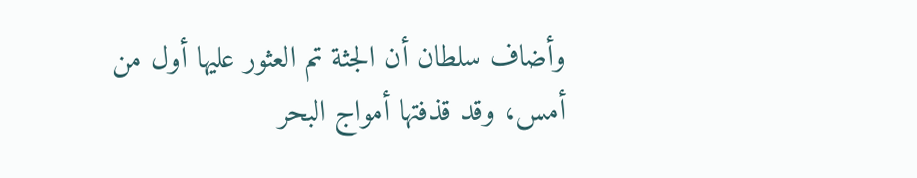وأضاف سلطان أن الجثة تم العثور عليها أول من أمس، وقد قذفتها أمواج البحر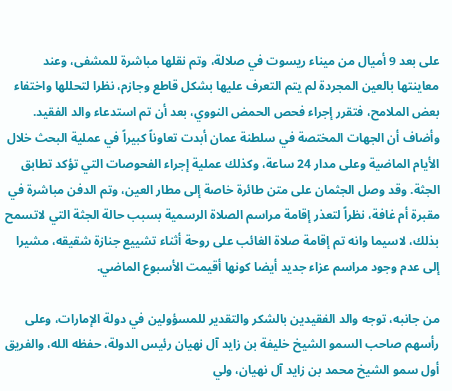على بعد 9 أميال من ميناء ريسوت في صلالة، وتم نقلها مباشرة للمشفى، وعند معاينتها بالعين المجردة لم يتم التعرف عليها بشكل قاطع وجازم، نظرا لتحللها واختفاء بعض الملامح، فتقرر إجراء فحص الحمض النووي، بعد أن تم استدعاء والد الفقيد. وأضاف أن الجهات المختصة في سلطنة عمان أبدت تعاوناً كبيراً في عملية البحث خلال الأيام الماضية وعلى مدار 24 ساعة، وكذلك عملية إجراء الفحوصات التي تؤكد تطابق الجثة. وقد وصل الجثمان على متن طائرة خاصة إلى مطار العين، وتم الدفن مباشرة في مقبرة أم غافة، نظراً لتعذر إقامة مراسم الصلاة الرسمية بسبب حالة الجثة التي لاتسمح بذلك، لاسيما وانه تم إقامة صلاة الغائب على روحة أثناء تشييع جنازة شقيقه، مشيرا إلى عدم وجود مراسم عزاء جديد أيضا كونها أقيمت الأسبوع الماضي.

من جانبه، توجه والد الفقيدين بالشكر والتقدير للمسؤولين في دولة الإمارات، وعلى رأسهم صاحب السمو الشيخ خليفة بن زايد آل نهيان رئيس الدولة، حفظه الله، والفريق أول سمو الشيخ محمد بن زايد آل نهيان، ولي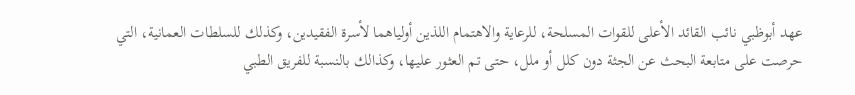عهد أبوظبي نائب القائد الأعلى للقوات المسلحة، للرعاية والاهتمام اللذين أولياهما لأسرة الفقيدين، وكذلك للسلطات العمانية، التي حرصت على متابعة البحث عن الجثة دون كلل أو ملل، حتى تم العثور عليها، وكذالك بالنسبة للفريق الطبي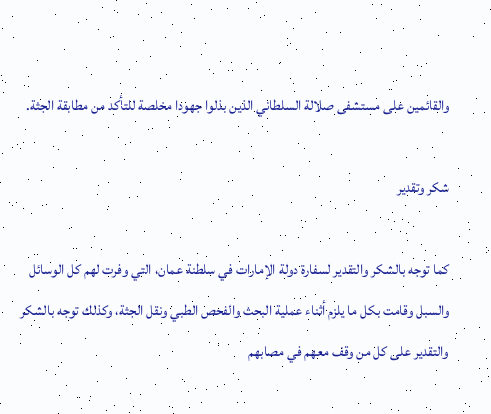والقائمين على مستشفى صلالة السلطاني الذين بذلوا جهودا مخلصة للتأكد من مطابقة الجثة.

شكر وتقدير

كما توجه بالشكر والتقدير لسفارة دولة الإمارات في سلطنة عمان، التي وفرت لهم كل الوسائل والسبل وقامت بكل ما يلزم أثناء عملية البحث والفحص الطبي ونقل الجثة، وكذلك توجه بالشكر والتقدير على كل من وقف معهم في مصابهم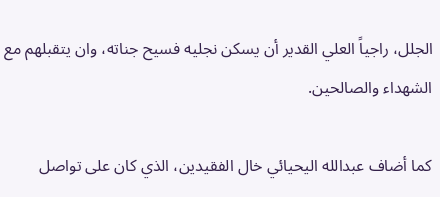الجلل، راجياً العلي القدير أن يسكن نجليه فسيح جناته، وان يتقبلهم مع الشهداء والصالحين.

كما أضاف عبدالله اليحيائي خال الفقيدين، الذي كان على تواصل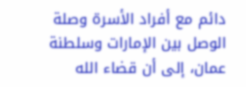دائم مع أفراد الأسرة وصلة الوصل بين الإمارات وسلطنة عمان، إلى أن قضاء الله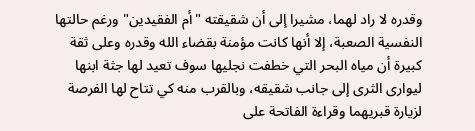وقدره لا راد لهما، مشيرا إلى أن شقيقته "أم الفقيدين" ورغم حالتها النفسية الصعبة، إلا أنها كانت مؤمنة بقضاء الله وقدره وعلى ثقة كبيرة أن مياه البحر التي خطفت نجليها سوف تعيد لها جثة ابنها ليوارى الثرى إلى جانب شقيقه، وبالقرب منه كي تتاح لها الفرصة لزيارة قبريهما وقراءة الفاتحة على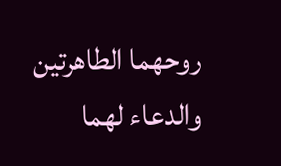روحهما الطاهرتين والدعاء لهما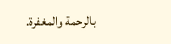بالرحمة والمغفرة.